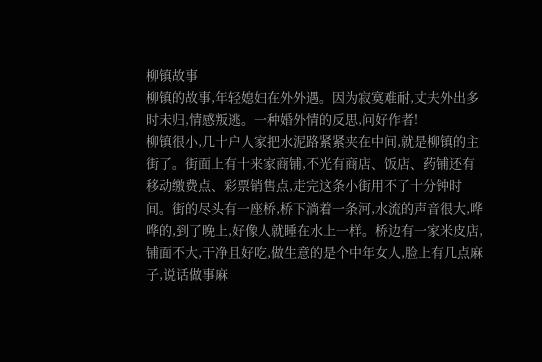柳镇故事
柳镇的故事,年轻媳妇在外外遇。因为寂寞难耐,丈夫外出多时未归,情感叛逃。一种婚外情的反思,问好作者!
柳镇很小,几十户人家把水泥路紧紧夹在中间,就是柳镇的主街了。街面上有十来家商铺,不光有商店、饭店、药铺还有移动缴费点、彩票销售点,走完这条小街用不了十分钟时间。街的尽头有一座桥,桥下淌着一条河,水流的声音很大,哗哗的,到了晚上,好像人就睡在水上一样。桥边有一家米皮店,铺面不大,干净且好吃,做生意的是个中年女人,脸上有几点麻子,说话做事麻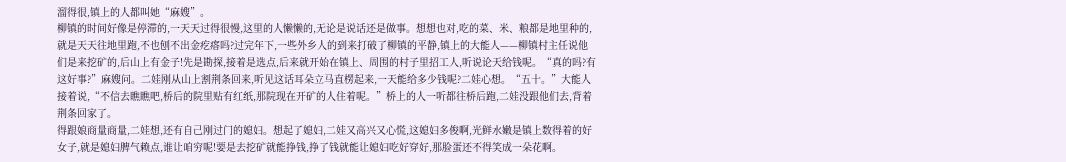溜得很,镇上的人都叫她“麻嫂”。
柳镇的时间好像是停滞的,一天天过得很慢,这里的人懒懒的,无论是说话还是做事。想想也对,吃的菜、米、粮都是地里种的,就是天天往地里跑,不也刨不出金疙瘩吗?过完年下,一些外乡人的到来打破了柳镇的平静,镇上的大能人——柳镇村主任说他们是来挖矿的,后山上有金子!先是勘探,接着是选点,后来就开始在镇上、周围的村子里招工人,听说论天给钱呢。“真的吗?有这好事?”麻嫂问。二娃刚从山上割荆条回来,听见这话耳朵立马直楞起来,一天能给多少钱呢?二娃心想。“五十。”大能人接着说,“不信去瞧瞧吧,桥后的院里贴有红纸,那院现在开矿的人住着呢。”桥上的人一听都往桥后跑,二娃没跟他们去,背着荆条回家了。
得跟娘商量商量,二娃想,还有自己刚过门的媳妇。想起了媳妇,二娃又高兴又心慌,这媳妇多俊啊,光鲜水嫩是镇上数得着的好女子,就是媳妇脾气赖点,谁让咱穷呢!要是去挖矿就能挣钱,挣了钱就能让媳妇吃好穿好,那脸蛋还不得笑成一朵花啊。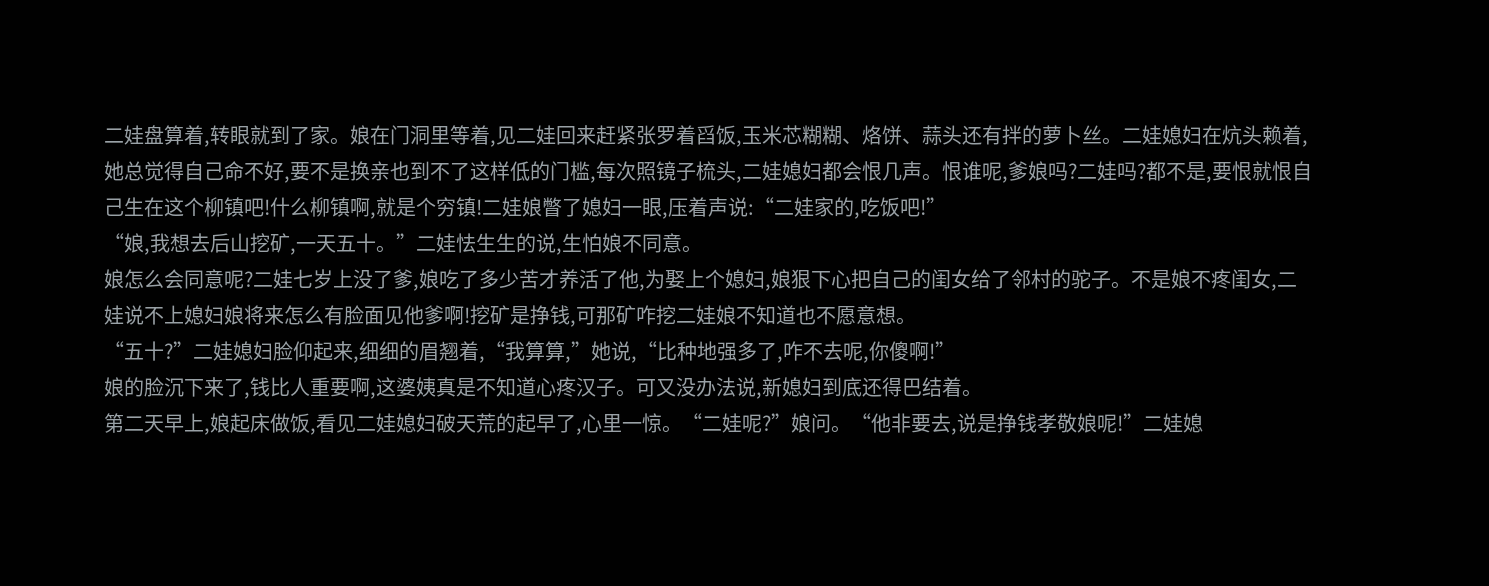二娃盘算着,转眼就到了家。娘在门洞里等着,见二娃回来赶紧张罗着舀饭,玉米芯糊糊、烙饼、蒜头还有拌的萝卜丝。二娃媳妇在炕头赖着,她总觉得自己命不好,要不是换亲也到不了这样低的门槛,每次照镜子梳头,二娃媳妇都会恨几声。恨谁呢,爹娘吗?二娃吗?都不是,要恨就恨自己生在这个柳镇吧!什么柳镇啊,就是个穷镇!二娃娘瞥了媳妇一眼,压着声说:“二娃家的,吃饭吧!”
“娘,我想去后山挖矿,一天五十。”二娃怯生生的说,生怕娘不同意。
娘怎么会同意呢?二娃七岁上没了爹,娘吃了多少苦才养活了他,为娶上个媳妇,娘狠下心把自己的闺女给了邻村的驼子。不是娘不疼闺女,二娃说不上媳妇娘将来怎么有脸面见他爹啊!挖矿是挣钱,可那矿咋挖二娃娘不知道也不愿意想。
“五十?”二娃媳妇脸仰起来,细细的眉翘着,“我算算,”她说,“比种地强多了,咋不去呢,你傻啊!”
娘的脸沉下来了,钱比人重要啊,这婆姨真是不知道心疼汉子。可又没办法说,新媳妇到底还得巴结着。
第二天早上,娘起床做饭,看见二娃媳妇破天荒的起早了,心里一惊。“二娃呢?”娘问。“他非要去,说是挣钱孝敬娘呢!”二娃媳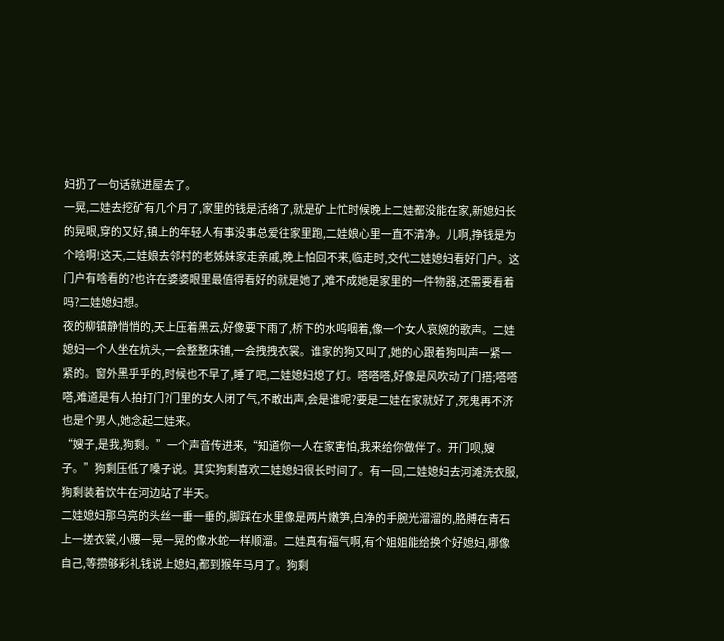妇扔了一句话就进屋去了。
一晃,二娃去挖矿有几个月了,家里的钱是活络了,就是矿上忙时候晚上二娃都没能在家,新媳妇长的晃眼,穿的又好,镇上的年轻人有事没事总爱往家里跑,二娃娘心里一直不清净。儿啊,挣钱是为个啥啊!这天,二娃娘去邻村的老姊妹家走亲戚,晚上怕回不来,临走时,交代二娃媳妇看好门户。这门户有啥看的?也许在婆婆眼里最值得看好的就是她了,难不成她是家里的一件物器,还需要看着吗?二娃媳妇想。
夜的柳镇静悄悄的,天上压着黑云,好像要下雨了,桥下的水呜咽着,像一个女人哀婉的歌声。二娃媳妇一个人坐在炕头,一会整整床铺,一会拽拽衣裳。谁家的狗又叫了,她的心跟着狗叫声一紧一紧的。窗外黑乎乎的,时候也不早了,睡了吧,二娃媳妇熄了灯。嗒嗒嗒,好像是风吹动了门搭;嗒嗒嗒,难道是有人拍打门?门里的女人闭了气,不敢出声,会是谁呢?要是二娃在家就好了,死鬼再不济也是个男人,她念起二娃来。
“嫂子,是我,狗剩。”一个声音传进来,“知道你一人在家害怕,我来给你做伴了。开门呗,嫂子。”狗剩压低了嗓子说。其实狗剩喜欢二娃媳妇很长时间了。有一回,二娃媳妇去河滩洗衣服,狗剩装着饮牛在河边站了半天。
二娃媳妇那乌亮的头丝一垂一垂的,脚踩在水里像是两片嫩笋,白净的手腕光溜溜的,胳膊在青石上一搓衣裳,小腰一晃一晃的像水蛇一样顺溜。二娃真有福气啊,有个姐姐能给换个好媳妇,哪像自己,等攒够彩礼钱说上媳妇,都到猴年马月了。狗剩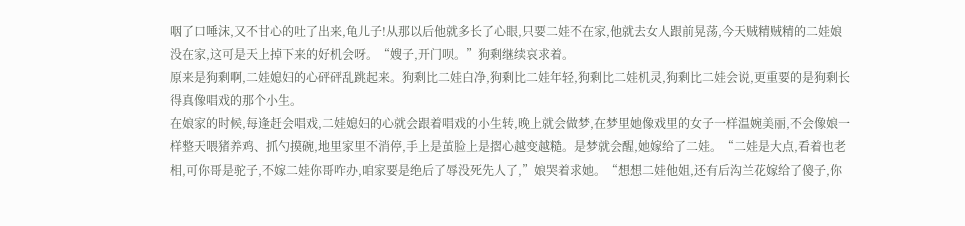咽了口唾沫,又不甘心的吐了出来,龟儿子!从那以后他就多长了心眼,只要二娃不在家,他就去女人跟前晃荡,今天贼精贼精的二娃娘没在家,这可是天上掉下来的好机会呀。“嫂子,开门呗。”狗剩继续哀求着。
原来是狗剩啊,二娃媳妇的心砰砰乱跳起来。狗剩比二娃白净,狗剩比二娃年轻,狗剩比二娃机灵,狗剩比二娃会说,更重要的是狗剩长得真像唱戏的那个小生。
在娘家的时候,每逢赶会唱戏,二娃媳妇的心就会跟着唱戏的小生转,晚上就会做梦,在梦里她像戏里的女子一样温婉美丽,不会像娘一样整天喂猪养鸡、抓勺摸碗,地里家里不消停,手上是茧脸上是摺心越变越糙。是梦就会醒,她嫁给了二娃。“二娃是大点,看着也老相,可你哥是驼子,不嫁二娃你哥咋办,咱家要是绝后了辱没死先人了,”娘哭着求她。“想想二娃他姐,还有后沟兰花嫁给了傻子,你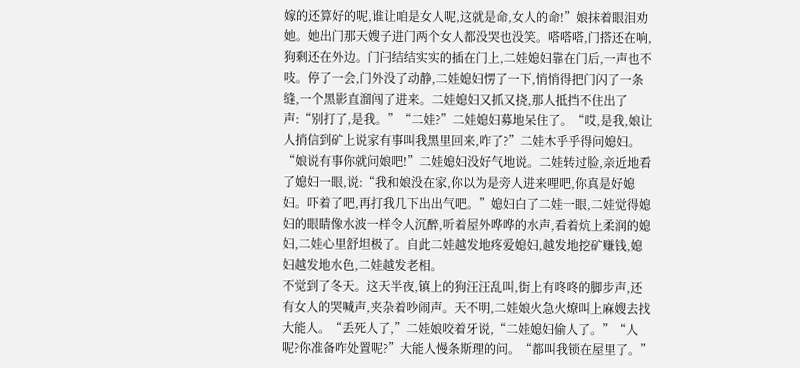嫁的还算好的呢,谁让咱是女人呢,这就是命,女人的命!”娘抹着眼泪劝她。她出门那天嫂子进门两个女人都没哭也没笑。嗒嗒嗒,门搭还在响,狗剩还在外边。门闩结结实实的插在门上,二娃媳妇靠在门后,一声也不吱。停了一会,门外没了动静,二娃媳妇愣了一下,悄悄得把门闪了一条缝,一个黑影直溜闯了进来。二娃媳妇又抓又挠,那人抵挡不住出了声:“别打了,是我。”“二娃?”二娃媳妇募地呆住了。“哎,是我,娘让人捎信到矿上说家有事叫我黑里回来,咋了?”二娃木乎乎得问媳妇。“娘说有事你就问娘吧!”二娃媳妇没好气地说。二娃转过脸,亲近地看了媳妇一眼,说:“我和娘没在家,你以为是旁人进来哩吧,你真是好媳妇。吓着了吧,再打我几下出出气吧。”媳妇白了二娃一眼,二娃觉得媳妇的眼睛像水波一样令人沉醉,听着屋外哗哗的水声,看着炕上柔润的媳妇,二娃心里舒坦极了。自此二娃越发地疼爱媳妇,越发地挖矿赚钱,媳妇越发地水色,二娃越发老相。
不觉到了冬天。这天半夜,镇上的狗汪汪乱叫,街上有咚咚的脚步声,还有女人的哭喊声,夹杂着吵闹声。天不明,二娃娘火急火燎叫上麻嫂去找大能人。“丢死人了,”二娃娘咬着牙说,“二娃媳妇偷人了。”“人呢?你准备咋处置呢?”大能人慢条斯理的问。“都叫我锁在屋里了。”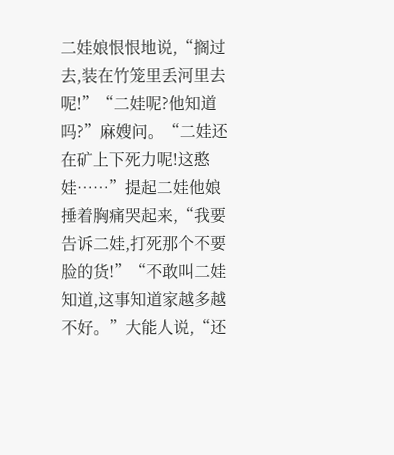二娃娘恨恨地说,“搁过去,装在竹笼里丢河里去呢!”“二娃呢?他知道吗?”麻嫂问。“二娃还在矿上下死力呢!这憨娃……”提起二娃他娘捶着胸痛哭起来,“我要告诉二娃,打死那个不要脸的货!”“不敢叫二娃知道,这事知道家越多越不好。”大能人说,“还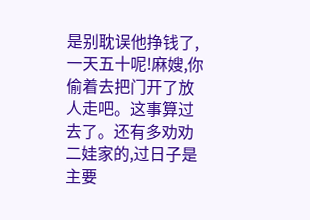是别耽误他挣钱了,一天五十呢!麻嫂,你偷着去把门开了放人走吧。这事算过去了。还有多劝劝二娃家的,过日子是主要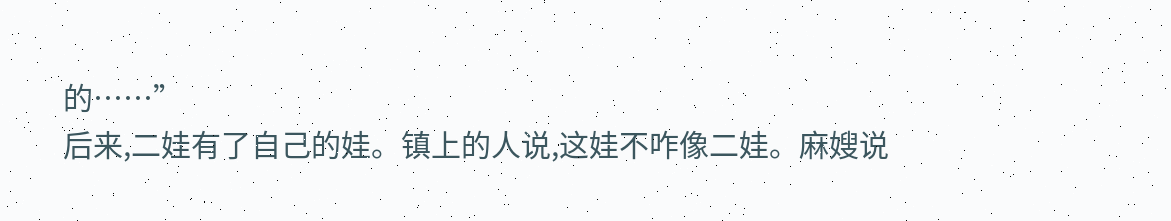的……”
后来,二娃有了自己的娃。镇上的人说,这娃不咋像二娃。麻嫂说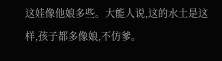这娃像他娘多些。大能人说,这的水土是这样,孩子都多像娘,不仿爹。